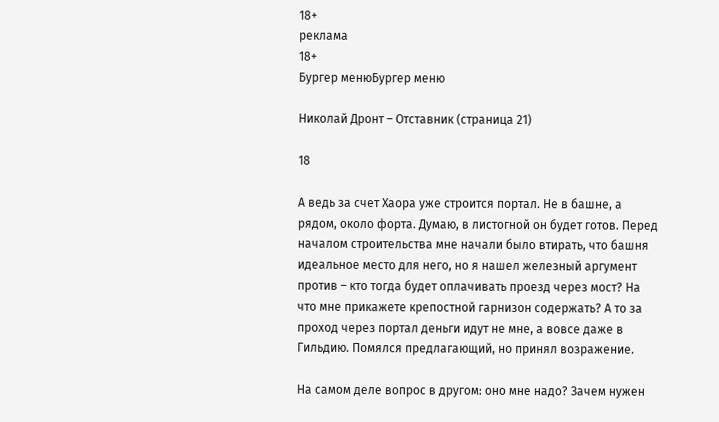18+
реклама
18+
Бургер менюБургер меню

Николай Дронт – Отставник (страница 21)

18

А ведь за счет Хаора уже строится портал. Не в башне, а рядом, около форта. Думаю, в листогной он будет готов. Перед началом строительства мне начали было втирать, что башня идеальное место для него, но я нашел железный аргумент против – кто тогда будет оплачивать проезд через мост? На что мне прикажете крепостной гарнизон содержать? А то за проход через портал деньги идут не мне, а вовсе даже в Гильдию. Помялся предлагающий, но принял возражение.

На самом деле вопрос в другом: оно мне надо? Зачем нужен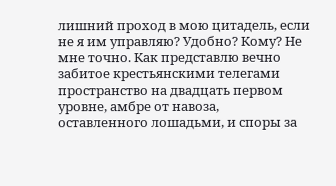лишний проход в мою цитадель, если не я им управляю? Удобно? Кому? Не мне точно. Как представлю вечно забитое крестьянскими телегами пространство на двадцать первом уровне, амбре от навоза, оставленного лошадьми, и споры за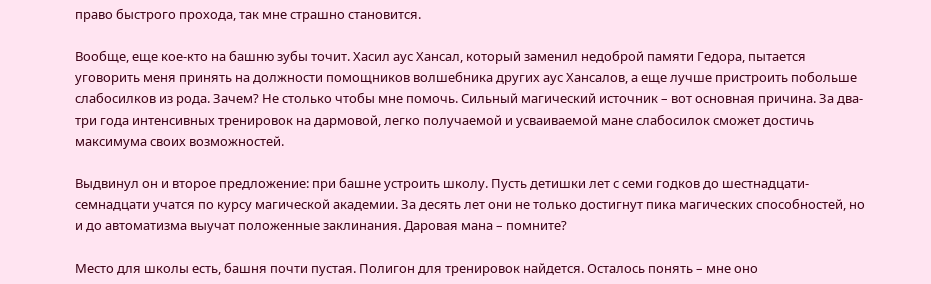право быстрого прохода, так мне страшно становится.

Вообще, еще кое-кто на башню зубы точит. Хасил аус Хансал, который заменил недоброй памяти Гедора, пытается уговорить меня принять на должности помощников волшебника других аус Хансалов, а еще лучше пристроить побольше слабосилков из рода. Зачем? Не столько чтобы мне помочь. Сильный магический источник – вот основная причина. За два-три года интенсивных тренировок на дармовой, легко получаемой и усваиваемой мане слабосилок сможет достичь максимума своих возможностей.

Выдвинул он и второе предложение: при башне устроить школу. Пусть детишки лет с семи годков до шестнадцати-семнадцати учатся по курсу магической академии. За десять лет они не только достигнут пика магических способностей, но и до автоматизма выучат положенные заклинания. Даровая мана – помните?

Место для школы есть, башня почти пустая. Полигон для тренировок найдется. Осталось понять – мне оно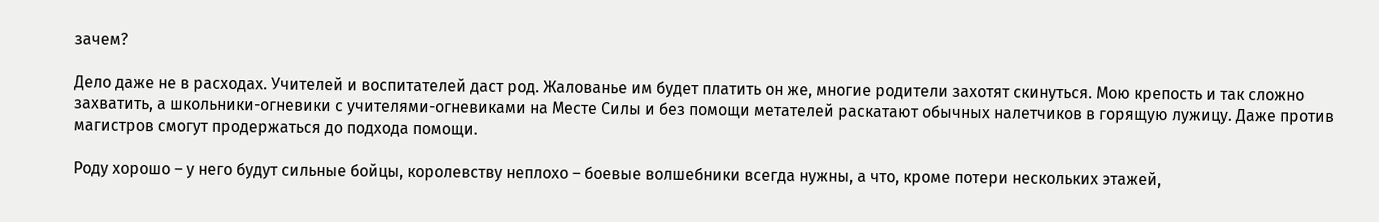зачем?

Дело даже не в расходах. Учителей и воспитателей даст род. Жалованье им будет платить он же, многие родители захотят скинуться. Мою крепость и так сложно захватить, а школьники-огневики с учителями-огневиками на Месте Силы и без помощи метателей раскатают обычных налетчиков в горящую лужицу. Даже против магистров смогут продержаться до подхода помощи.

Роду хорошо – у него будут сильные бойцы, королевству неплохо – боевые волшебники всегда нужны, а что, кроме потери нескольких этажей,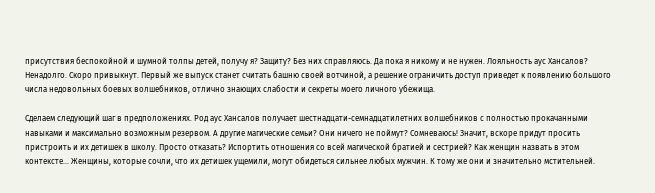присутствия беспокойной и шумной толпы детей, получу я? Защиту? Без них справляюсь. Да пока я никому и не нужен. Лояльность аус Хансалов? Ненадолго. Скоро привыкнут. Первый же выпуск станет считать башню своей вотчиной, а решение ограничить доступ приведет к появлению большого числа недовольных боевых волшебников, отлично знающих слабости и секреты моего личного убежища.

Сделаем следующий шаг в предположениях. Род аус Хансалов получает шестнадцати-семнадцатилетних волшебников с полностью прокачанными навыками и максимально возможным резервом. А другие магические семьи? Они ничего не поймут? Сомневаюсь! Значит, вскоре придут просить пристроить и их детишек в школу. Просто отказать? Испортить отношения со всей магической братией и сестрией? Как женщин назвать в этом контексте… Женщины, которые сочли, что их детишек ущемили, могут обидеться сильнее любых мужчин. К тому же они и значительно мстительней.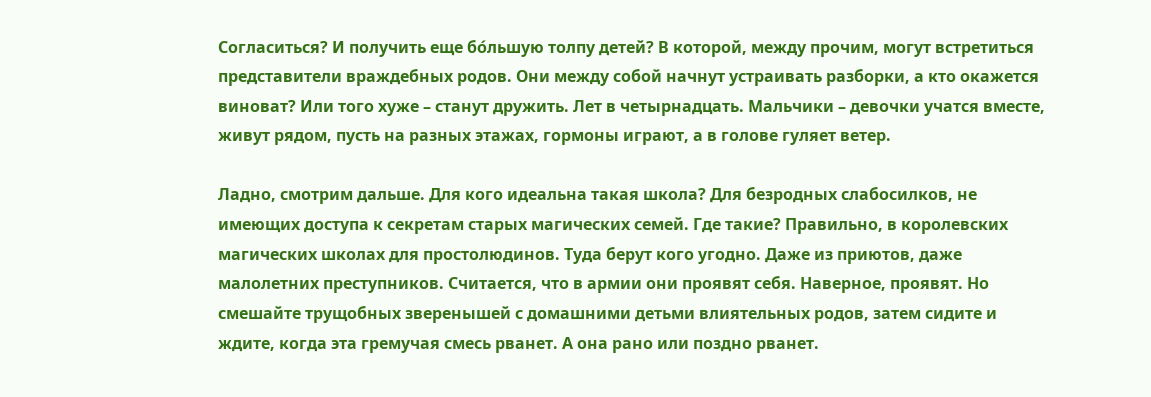Согласиться? И получить еще бо́льшую толпу детей? В которой, между прочим, могут встретиться представители враждебных родов. Они между собой начнут устраивать разборки, а кто окажется виноват? Или того хуже – станут дружить. Лет в четырнадцать. Мальчики – девочки учатся вместе, живут рядом, пусть на разных этажах, гормоны играют, а в голове гуляет ветер.

Ладно, смотрим дальше. Для кого идеальна такая школа? Для безродных слабосилков, не имеющих доступа к секретам старых магических семей. Где такие? Правильно, в королевских магических школах для простолюдинов. Туда берут кого угодно. Даже из приютов, даже малолетних преступников. Считается, что в армии они проявят себя. Наверное, проявят. Но смешайте трущобных зверенышей с домашними детьми влиятельных родов, затем сидите и ждите, когда эта гремучая смесь рванет. А она рано или поздно рванет.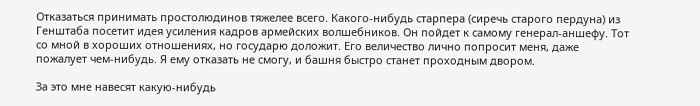Отказаться принимать простолюдинов тяжелее всего. Какого-нибудь старпера (сиречь старого пердуна) из Генштаба посетит идея усиления кадров армейских волшебников. Он пойдет к самому генерал-аншефу. Тот со мной в хороших отношениях, но государю доложит. Его величество лично попросит меня, даже пожалует чем-нибудь. Я ему отказать не смогу, и башня быстро станет проходным двором.

За это мне навесят какую-нибудь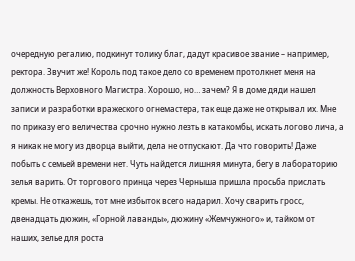очередную регалию, подкинут толику благ, дадут красивое звание – например, ректора. Звучит же! Король под такое дело со временем протолкнет меня на должность Верховного Магистра. Хорошо, но… зачем? Я в доме дяди нашел записи и разработки вражеского огнемастера, так еще даже не открывал их. Мне по приказу его величества срочно нужно лезть в катакомбы, искать логово лича, а я никак не могу из дворца выйти, дела не отпускают. Да что говорить! Даже побыть с семьей времени нет. Чуть найдется лишняя минута, бегу в лабораторию зелья варить. От торгового принца через Черныша пришла просьба прислать кремы. Не откажешь, тот мне избыток всего надарил. Хочу сварить гросс, двенадцать дюжин, «Горной лаванды», дюжину «Жемчужного» и, тайком от наших, зелье для роста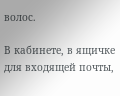волос.

В кабинете, в ящичке для входящей почты,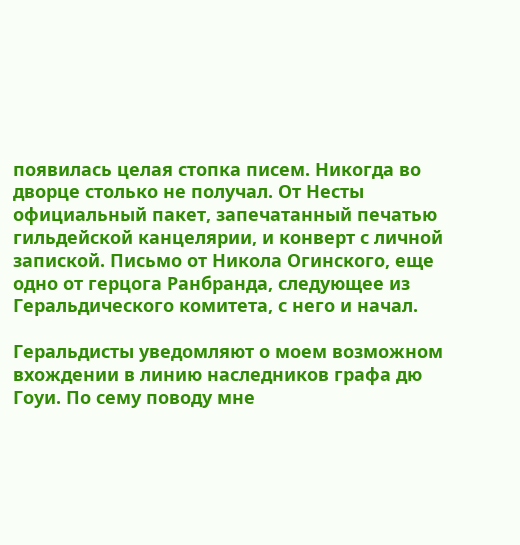появилась целая стопка писем. Никогда во дворце столько не получал. От Несты официальный пакет, запечатанный печатью гильдейской канцелярии, и конверт с личной запиской. Письмо от Никола Огинского, еще одно от герцога Ранбранда, следующее из Геральдического комитета, с него и начал.

Геральдисты уведомляют о моем возможном вхождении в линию наследников графа дю Гоуи. По сему поводу мне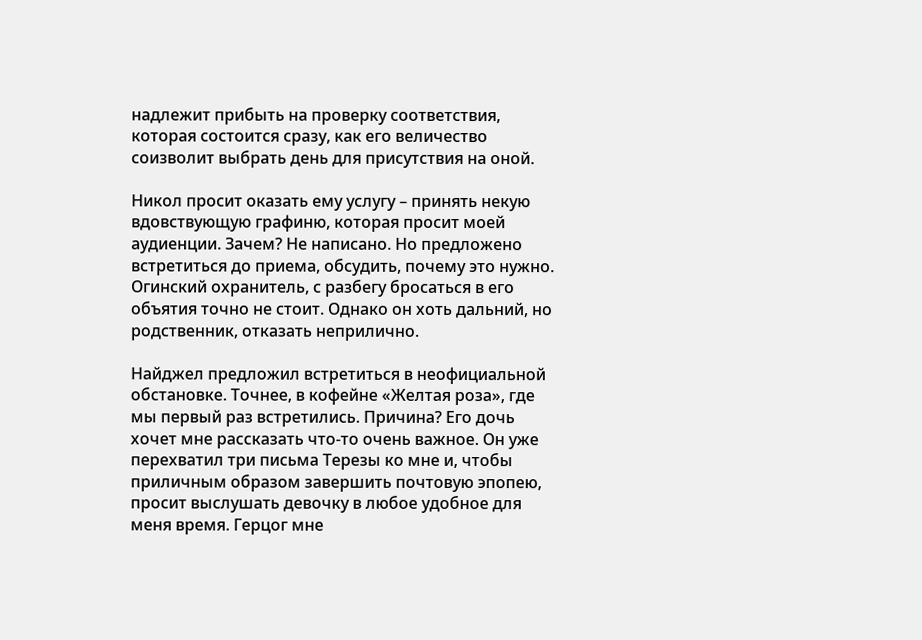надлежит прибыть на проверку соответствия, которая состоится сразу, как его величество соизволит выбрать день для присутствия на оной.

Никол просит оказать ему услугу – принять некую вдовствующую графиню, которая просит моей аудиенции. Зачем? Не написано. Но предложено встретиться до приема, обсудить, почему это нужно. Огинский охранитель, с разбегу бросаться в его объятия точно не стоит. Однако он хоть дальний, но родственник, отказать неприлично.

Найджел предложил встретиться в неофициальной обстановке. Точнее, в кофейне «Желтая роза», где мы первый раз встретились. Причина? Его дочь хочет мне рассказать что-то очень важное. Он уже перехватил три письма Терезы ко мне и, чтобы приличным образом завершить почтовую эпопею, просит выслушать девочку в любое удобное для меня время. Герцог мне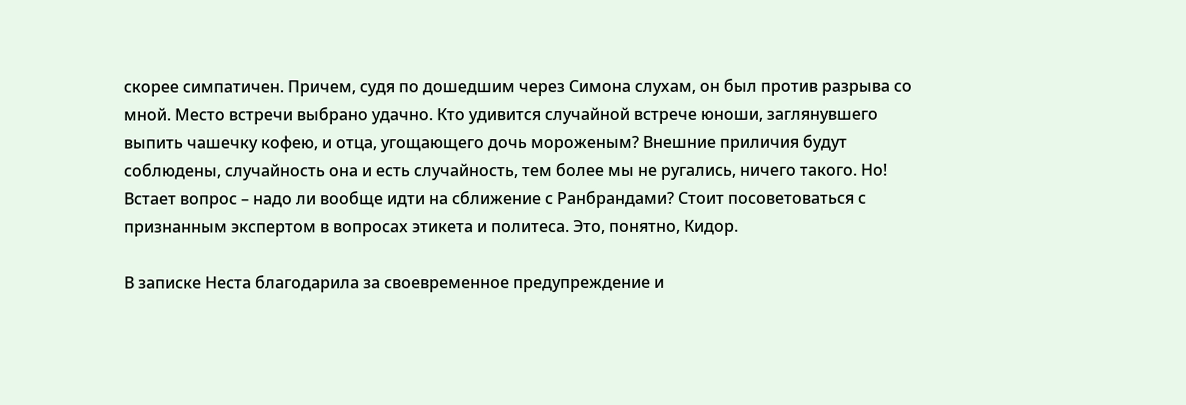скорее симпатичен. Причем, судя по дошедшим через Симона слухам, он был против разрыва со мной. Место встречи выбрано удачно. Кто удивится случайной встрече юноши, заглянувшего выпить чашечку кофею, и отца, угощающего дочь мороженым? Внешние приличия будут соблюдены, случайность она и есть случайность, тем более мы не ругались, ничего такого. Но! Встает вопрос – надо ли вообще идти на сближение с Ранбрандами? Стоит посоветоваться с признанным экспертом в вопросах этикета и политеса. Это, понятно, Кидор.

В записке Неста благодарила за своевременное предупреждение и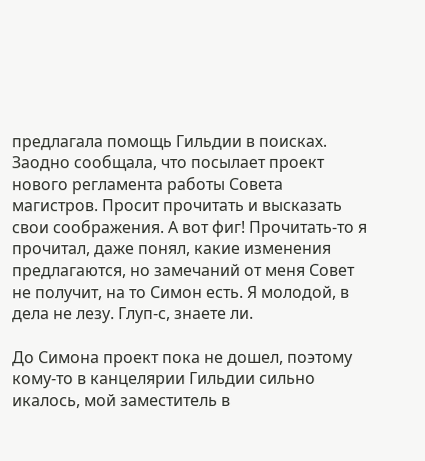предлагала помощь Гильдии в поисках. Заодно сообщала, что посылает проект нового регламента работы Совета магистров. Просит прочитать и высказать свои соображения. А вот фиг! Прочитать-то я прочитал, даже понял, какие изменения предлагаются, но замечаний от меня Совет не получит, на то Симон есть. Я молодой, в дела не лезу. Глуп-с, знаете ли.

До Симона проект пока не дошел, поэтому кому-то в канцелярии Гильдии сильно икалось, мой заместитель в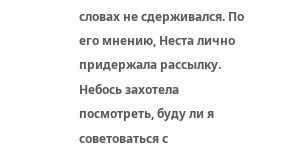словах не сдерживался. По его мнению, Неста лично придержала рассылку. Небось захотела посмотреть, буду ли я советоваться с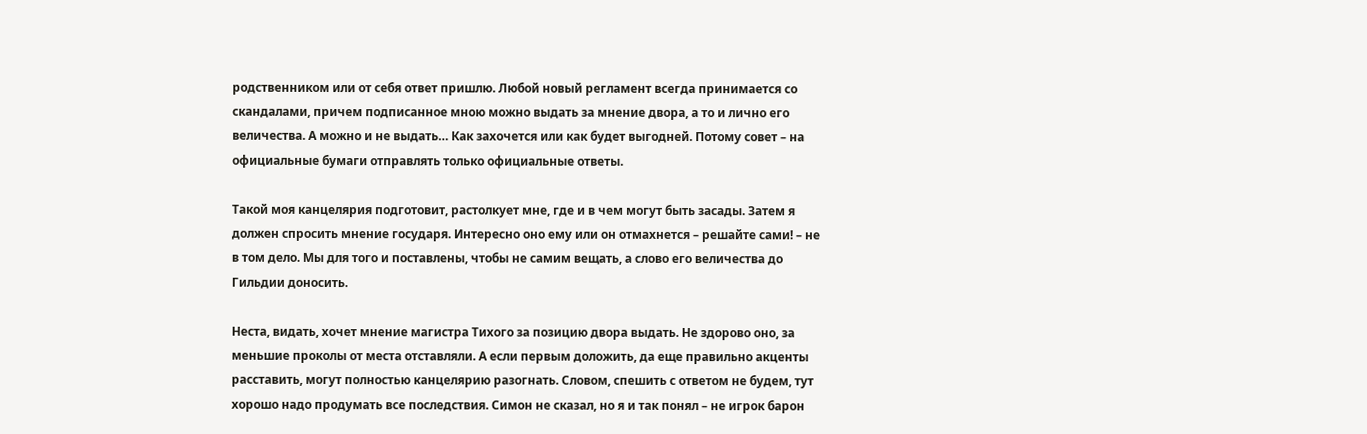родственником или от себя ответ пришлю. Любой новый регламент всегда принимается со скандалами, причем подписанное мною можно выдать за мнение двора, а то и лично его величества. А можно и не выдать… Как захочется или как будет выгодней. Потому совет – на официальные бумаги отправлять только официальные ответы.

Такой моя канцелярия подготовит, растолкует мне, где и в чем могут быть засады. Затем я должен спросить мнение государя. Интересно оно ему или он отмахнется – решайте сами! – не в том дело. Мы для того и поставлены, чтобы не самим вещать, а слово его величества до Гильдии доносить.

Неста, видать, хочет мнение магистра Тихого за позицию двора выдать. Не здорово оно, за меньшие проколы от места отставляли. А если первым доложить, да еще правильно акценты расставить, могут полностью канцелярию разогнать. Словом, спешить с ответом не будем, тут хорошо надо продумать все последствия. Симон не сказал, но я и так понял – не игрок барон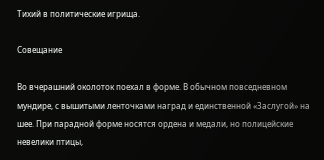Тихий в политические игрища.

Совещание

Во вчерашний околоток поехал в форме. В обычном повседневном мундире, с вышитыми ленточками наград и единственной «Заслугой» на шее. При парадной форме носятся ордена и медали, но полицейские невелики птицы,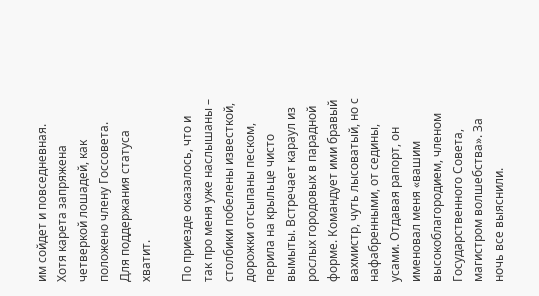им сойдет и повседневная. Хотя карета запряжена четверкой лошадей, как положено члену Госсовета. Для поддержания статуса хватит.

По приезде оказалось, что и так про меня уже наслышаны – столбики побелены известкой, дорожки отсыпаны песком, перила на крыльце чисто вымыты. Встречает караул из рослых городовых в парадной форме. Командует ими бравый вахмистр, чуть лысоватый, но с нафабренными, от седины, усами. Отдавая рапорт, он именовал меня «вашим высокоблагородием, членом Государственного Совета, магистром волшебства». За ночь все выяснили.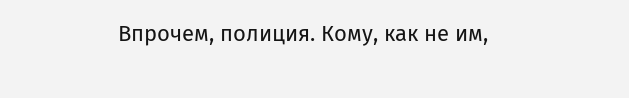Впрочем, полиция. Кому, как не им,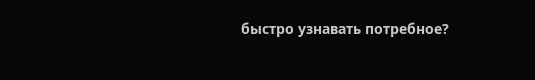быстро узнавать потребное?